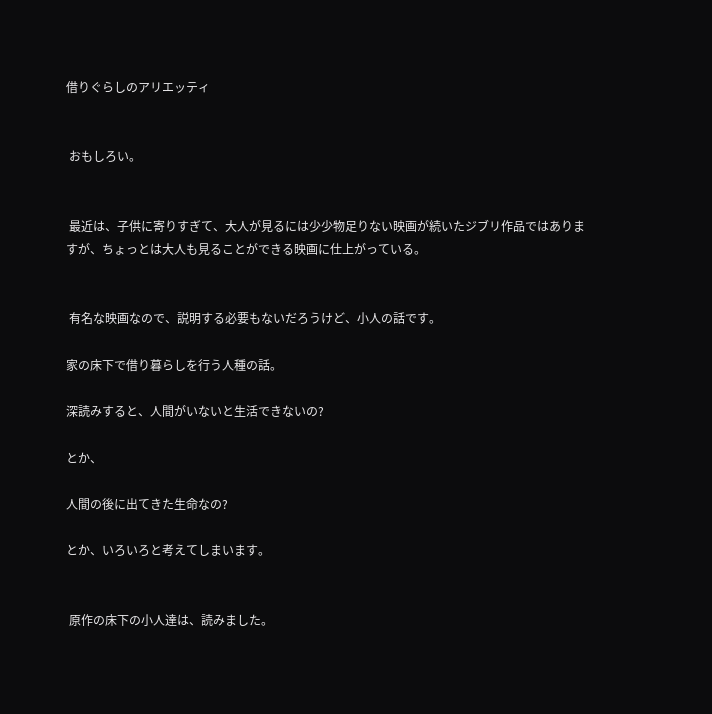借りぐらしのアリエッティ


 おもしろい。


 最近は、子供に寄りすぎて、大人が見るには少少物足りない映画が続いたジブリ作品ではありますが、ちょっとは大人も見ることができる映画に仕上がっている。


 有名な映画なので、説明する必要もないだろうけど、小人の話です。

家の床下で借り暮らしを行う人種の話。

深読みすると、人間がいないと生活できないの?

とか、

人間の後に出てきた生命なの?

とか、いろいろと考えてしまいます。


 原作の床下の小人達は、読みました。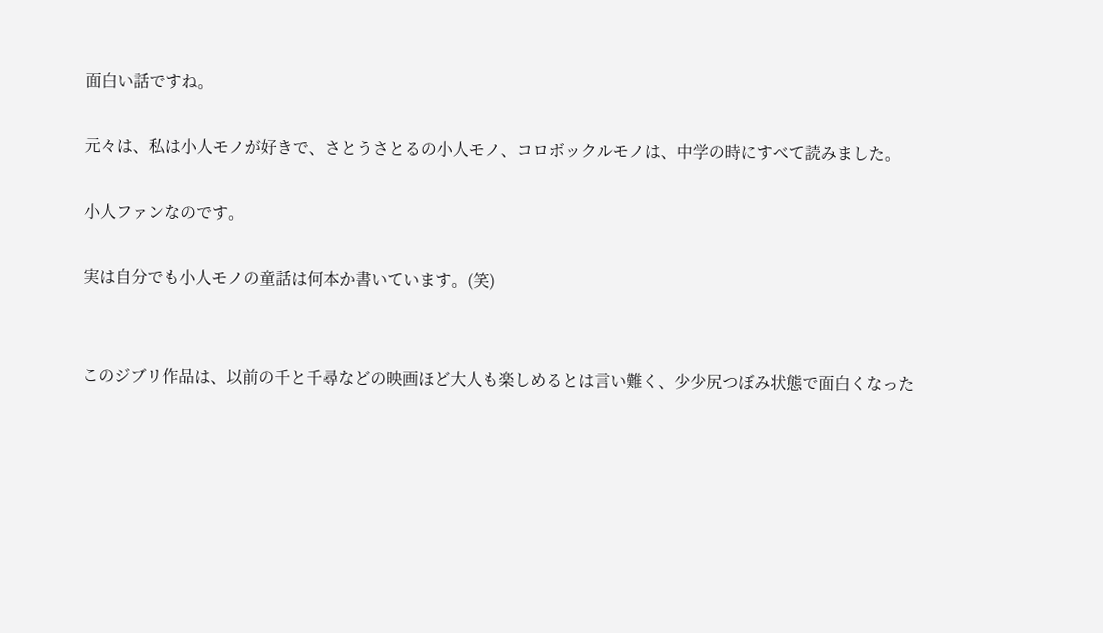面白い話ですね。

元々は、私は小人モノが好きで、さとうさとるの小人モノ、コロボックルモノは、中学の時にすべて読みました。

小人ファンなのです。

実は自分でも小人モノの童話は何本か書いています。(笑)


このジブリ作品は、以前の千と千尋などの映画ほど大人も楽しめるとは言い難く、少少尻つぼみ状態で面白くなった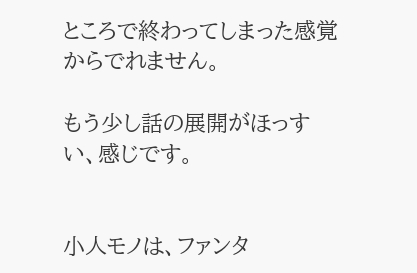ところで終わってしまった感覚からでれません。

もう少し話の展開がほっすい、感じです。


小人モノは、ファンタ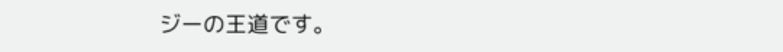ジーの王道です。